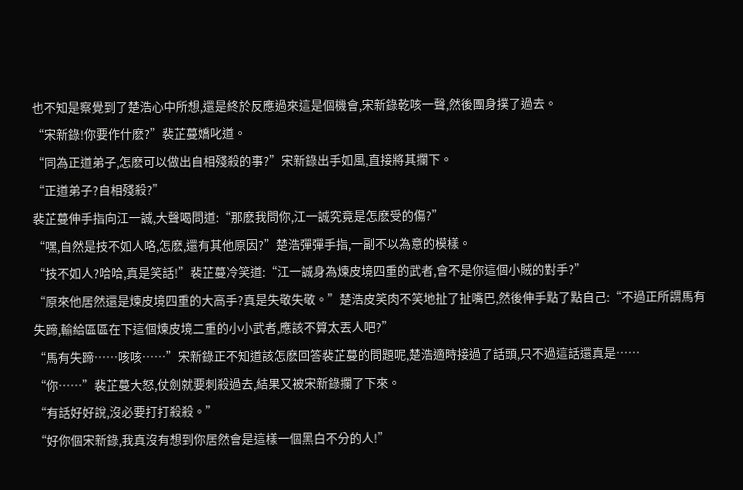也不知是察覺到了楚浩心中所想,還是終於反應過來這是個機會,宋新錄乾咳一聲,然後團身撲了過去。
“宋新錄!你要作什麽?”裴芷蔓嬌叱道。
“同為正道弟子,怎麽可以做出自相殘殺的事?”宋新錄出手如風,直接將其攔下。
“正道弟子?自相殘殺?”
裴芷蔓伸手指向江一誠,大聲喝問道:“那麽我問你,江一誠究竟是怎麽受的傷?”
“嘿,自然是技不如人咯,怎麽,還有其他原因?”楚浩彈彈手指,一副不以為意的模樣。
“技不如人?哈哈,真是笑話!”裴芷蔓冷笑道:“江一誠身為煉皮境四重的武者,會不是你這個小賊的對手?”
“原來他居然還是煉皮境四重的大高手?真是失敬失敬。”楚浩皮笑肉不笑地扯了扯嘴巴,然後伸手點了點自己:“不過正所謂馬有失蹄,輸給區區在下這個煉皮境二重的小小武者,應該不算太丟人吧?”
“馬有失蹄……咳咳……”宋新錄正不知道該怎麽回答裴芷蔓的問題呢,楚浩適時接過了話頭,只不過這話還真是……
“你……”裴芷蔓大怒,仗劍就要刺殺過去,結果又被宋新錄攔了下來。
“有話好好說,沒必要打打殺殺。”
“好你個宋新錄,我真沒有想到你居然會是這樣一個黑白不分的人!”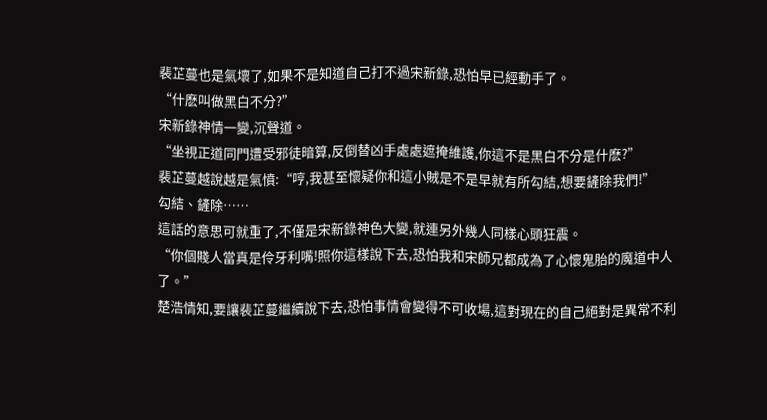裴芷蔓也是氣壞了,如果不是知道自己打不過宋新錄,恐怕早已經動手了。
“什麽叫做黑白不分?”
宋新錄神情一變,沉聲道。
“坐視正道同門遭受邪徒暗算,反倒替凶手處處遮掩維護,你這不是黑白不分是什麽?”
裴芷蔓越說越是氣憤:“哼,我甚至懷疑你和這小賊是不是早就有所勾結,想要鏟除我們!”
勾結、鏟除……
這話的意思可就重了,不僅是宋新錄神色大變,就連另外幾人同樣心頭狂震。
“你個賤人當真是伶牙利嘴!照你這樣說下去,恐怕我和宋師兄都成為了心懷鬼胎的魔道中人了。”
楚浩情知,要讓裴芷蔓繼續說下去,恐怕事情會變得不可收場,這對現在的自己絕對是異常不利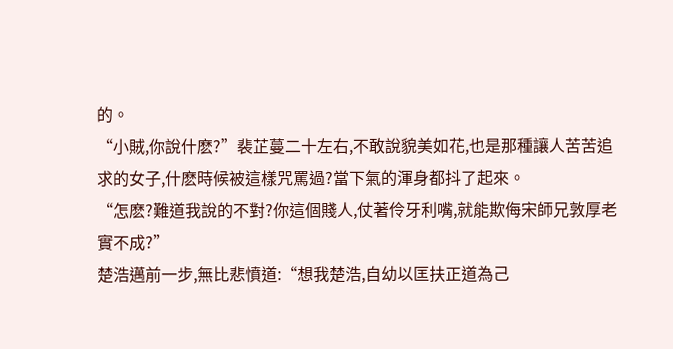的。
“小賊,你說什麽?”裴芷蔓二十左右,不敢說貌美如花,也是那種讓人苦苦追求的女子,什麽時候被這樣咒罵過?當下氣的渾身都抖了起來。
“怎麽?難道我說的不對?你這個賤人,仗著伶牙利嘴,就能欺侮宋師兄敦厚老實不成?”
楚浩邁前一步,無比悲憤道:“想我楚浩,自幼以匡扶正道為己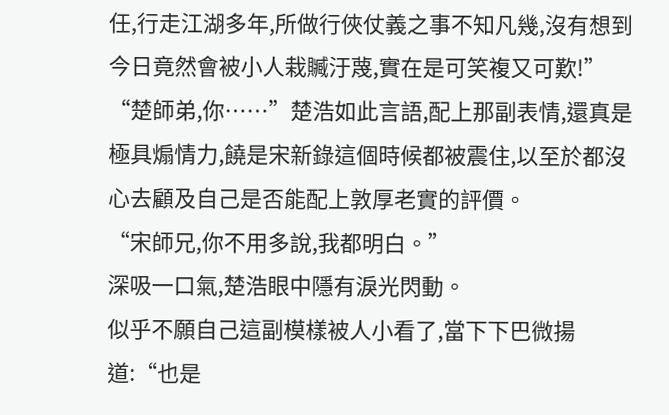任,行走江湖多年,所做行俠仗義之事不知凡幾,沒有想到今日竟然會被小人栽贓汙蔑,實在是可笑複又可歎!”
“楚師弟,你……”楚浩如此言語,配上那副表情,還真是極具煽情力,饒是宋新錄這個時候都被震住,以至於都沒心去顧及自己是否能配上敦厚老實的評價。
“宋師兄,你不用多說,我都明白。”
深吸一口氣,楚浩眼中隱有淚光閃動。
似乎不願自己這副模樣被人小看了,當下下巴微揚道:“也是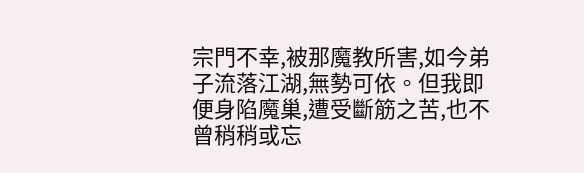宗門不幸,被那魔教所害,如今弟子流落江湖,無勢可依。但我即便身陷魔巢,遭受斷筋之苦,也不曾稍稍或忘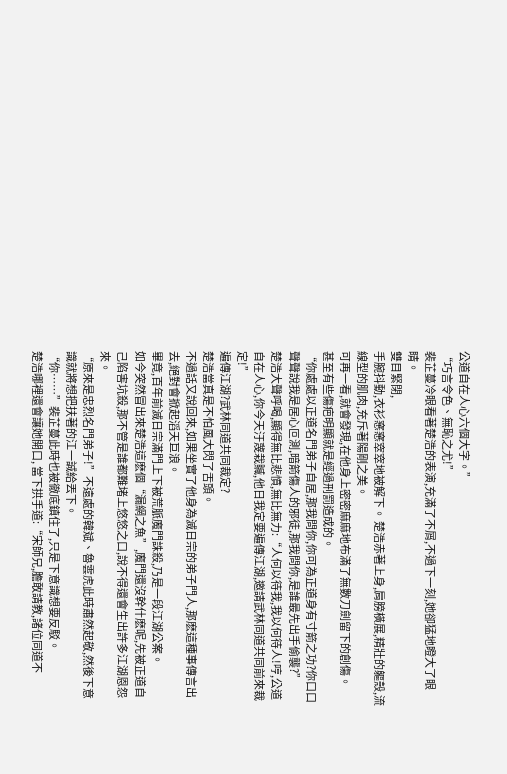公道自在人心六個大字。”
“巧言令色、無恥之尤!”
裴芷蔓冷眼看著楚浩的表演,充滿了不屑,不過下一刻,她卻猛地瞪大了眼睛。
雙目緊閉,
手腕抖動,衣衫窸窸窣窣地被解下。 楚浩赤著上身,肩膀橫展,精壯的軀殼,流線型的肌肉,充斥著陽剛之美。
可再一看,就會發現,在他身上密密麻麻地布滿了無數刀劍留下的創傷。
甚至有些傷疤明顯就是經過刑罰造成的。
“你處處以正道名門弟子自居,那我問你,你可為正道身有寸箭之功?你口口聲聲說我是居心叵測,暗箭傷人的邪徒,那我問你,是誰最先出手偷襲?”
楚浩大聲呼喝,顯得無比悲憤,無比無力:“人何以待我,我以何待人!哼,公道自在人心,你今天汙蔑栽贓,他日我定要遍傳江湖,邀請武林同道共同前來裁定!”
遍傳江湖?武林同道共同裁定?
楚浩當真是不怕風大閃了舌頭。
不過話又說回來,如果坐實了他身為滅日宗的弟子門人,那麽這種事傳言出去,絕對會掀起滔天巨浪。
畢竟,百年前滅日宗滿門上下被荒脈魔門誅殺,乃是一段江湖公案。
如今突然冒出來楚浩這麽個“漏網之魚”,魔門還沒幹什麽呢,先被正道自己陷害坑殺,那不管是誰都難堵上悠悠之口,說不得還會生出許多江湖恩怨來。
“原來是忠烈名門弟子!”不遠處的韓斌、魯雲虎此時肅然起敬,然後下意識就將想把扶著的江一誠給丟下。
“你……”裴芷蔓此時也被徹底鎮住了,只是下意識想要反駁。
楚浩哪裡還會讓她開口, 當下拱手道:“宋師兄,膽敢請教,諸位同道不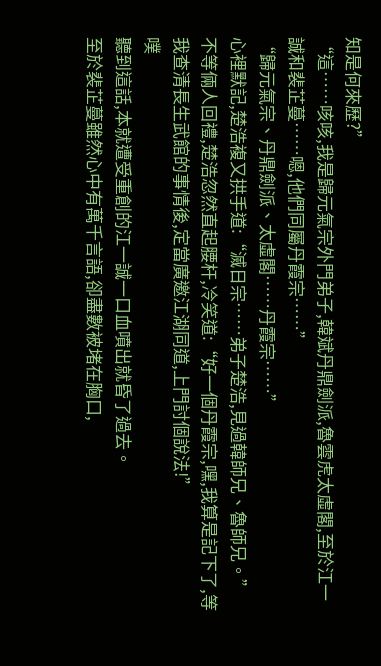知是何來歷?”
“這……咳咳,我是歸元氣宗外門弟子,韓斌丹鼎劍派,魯雲虎太虛閣,至於江一誠和裴芷蔓……嗯,他們同屬丹霞宗……”
“歸元氣宗、丹鼎劍派、太虛閣……丹霞宗……”
心裡默記,楚浩複又拱手道:“滅日宗……弟子楚浩,見過韓師兄、魯師兄。”
不等倆人回禮,楚浩忽然直起腰杆,冷笑道:“好一個丹霞宗,嘿,我算是記下了,等我查清長生武館的事情後,定當廣邀江湖同道,上門討個說法!”
噗
聽到這話,本就遭受重創的江一誠一口血噴出就昏了過去。
至於裴芷蔓雖然心中有萬千言語,卻盡數被堵在胸口,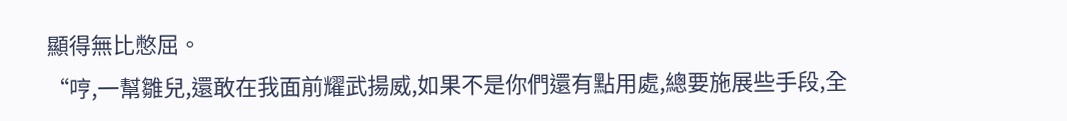顯得無比憋屈。
“哼,一幫雛兒,還敢在我面前耀武揚威,如果不是你們還有點用處,總要施展些手段,全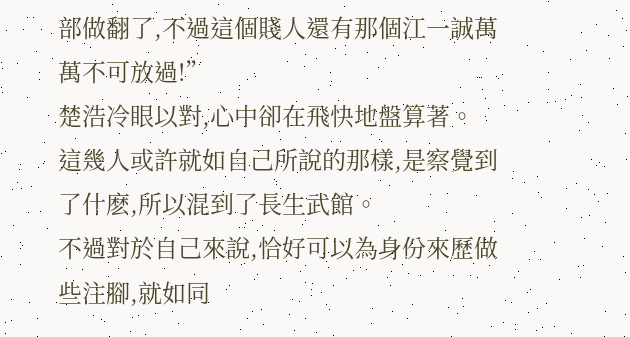部做翻了,不過這個賤人還有那個江一誠萬萬不可放過!”
楚浩冷眼以對,心中卻在飛快地盤算著。
這幾人或許就如自己所說的那樣,是察覺到了什麽,所以混到了長生武館。
不過對於自己來說,恰好可以為身份來歷做些注腳,就如同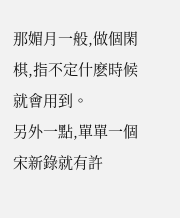那媚月一般,做個閑棋,指不定什麽時候就會用到。
另外一點,單單一個宋新錄就有許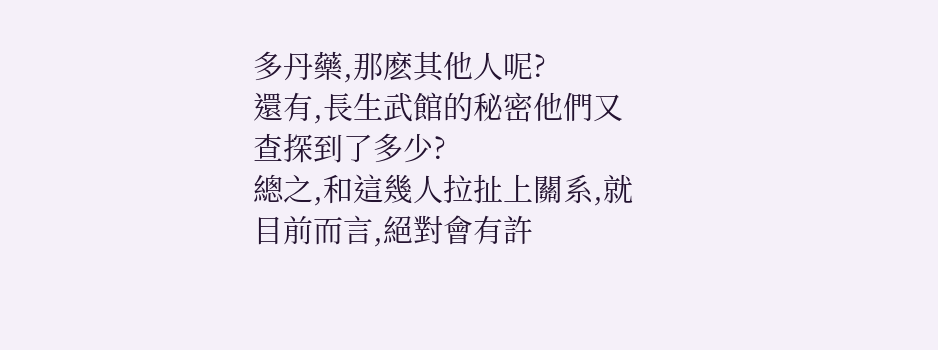多丹藥,那麽其他人呢?
還有,長生武館的秘密他們又查探到了多少?
總之,和這幾人拉扯上關系,就目前而言,絕對會有許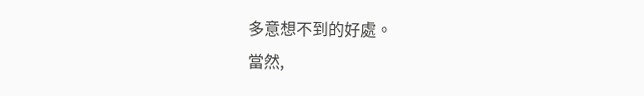多意想不到的好處。
當然,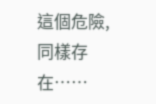這個危險,同樣存在……